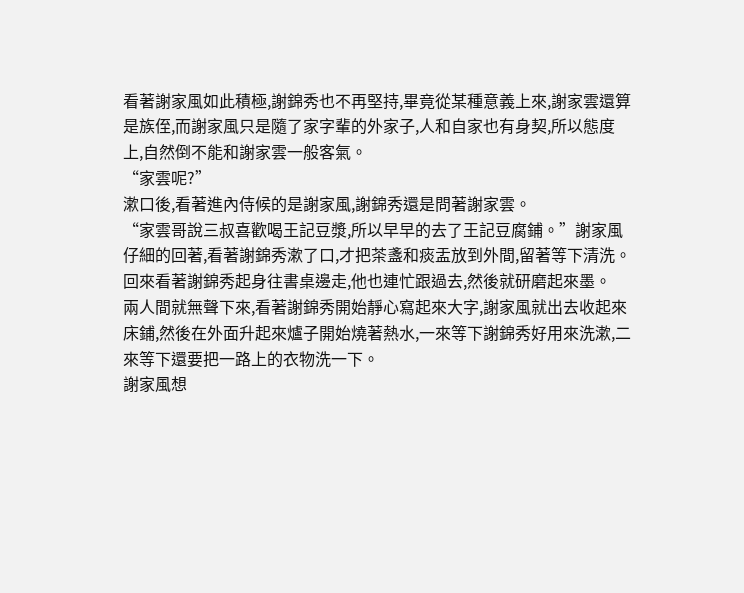看著謝家風如此積極,謝錦秀也不再堅持,畢竟從某種意義上來,謝家雲還算是族侄,而謝家風只是隨了家字輩的外家子,人和自家也有身契,所以態度上,自然倒不能和謝家雲一般客氣。
“家雲呢?”
漱口後,看著進內侍候的是謝家風,謝錦秀還是問著謝家雲。
“家雲哥說三叔喜歡喝王記豆漿,所以早早的去了王記豆腐鋪。”謝家風仔細的回著,看著謝錦秀漱了口,才把茶盞和痰盂放到外間,留著等下清洗。
回來看著謝錦秀起身往書桌邊走,他也連忙跟過去,然後就研磨起來墨。
兩人間就無聲下來,看著謝錦秀開始靜心寫起來大字,謝家風就出去收起來床鋪,然後在外面升起來爐子開始燒著熱水,一來等下謝錦秀好用來洗漱,二來等下還要把一路上的衣物洗一下。
謝家風想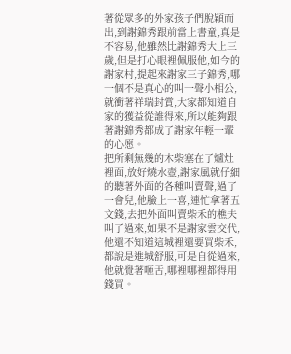著從眾多的外家孩子們脫穎而出,到謝錦秀跟前當上書童,真是不容易,他雖然比謝錦秀大上三歲,但是打心眼裡佩服他,如今的謝家村,提起來謝家三子錦秀,哪一個不是真心的叫一聲小相公,就衝著祥瑞封賞,大家都知道自家的獲益從誰得來,所以能夠跟著謝錦秀都成了謝家年輕一輩的心愿。
把所剩無幾的木柴塞在了爐灶裡面,放好燒水壺,謝家風就仔細的聽著外面的各種叫賣聲,過了一會兒,他臉上一喜,連忙拿著五文錢,去把外面叫賣柴禾的樵夫叫了過來,如果不是謝家雲交代,他還不知道這城裡還要買柴禾,都說是進城舒服,可是自從過來,他就覺著咂舌,哪裡哪裡都得用錢買。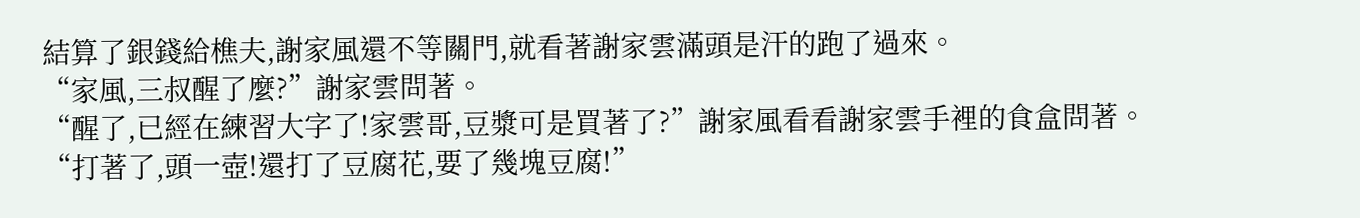結算了銀錢給樵夫,謝家風還不等關門,就看著謝家雲滿頭是汗的跑了過來。
“家風,三叔醒了麼?”謝家雲問著。
“醒了,已經在練習大字了!家雲哥,豆漿可是買著了?”謝家風看看謝家雲手裡的食盒問著。
“打著了,頭一壺!還打了豆腐花,要了幾塊豆腐!”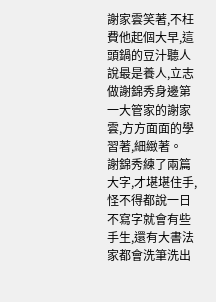謝家雲笑著,不枉費他起個大早,這頭鍋的豆汁聽人說最是養人,立志做謝錦秀身邊第一大管家的謝家雲,方方面面的學習著,細緻著。
謝錦秀練了兩篇大字,才堪堪住手,怪不得都說一日不寫字就會有些手生,還有大書法家都會洗筆洗出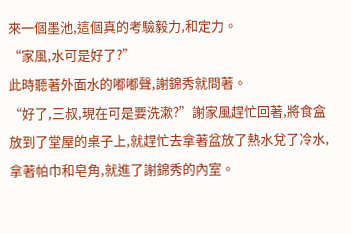來一個墨池,這個真的考驗毅力,和定力。
“家風,水可是好了?”
此時聽著外面水的嘟嘟聲,謝錦秀就問著。
“好了,三叔,現在可是要洗漱?”謝家風趕忙回著,將食盒放到了堂屋的桌子上,就趕忙去拿著盆放了熱水兌了冷水,拿著帕巾和皂角,就進了謝錦秀的內室。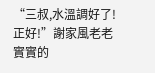“三叔,水溫調好了!正好!”謝家風老老實實的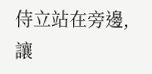侍立站在旁邊,讓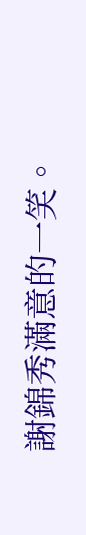謝錦秀滿意的一笑。